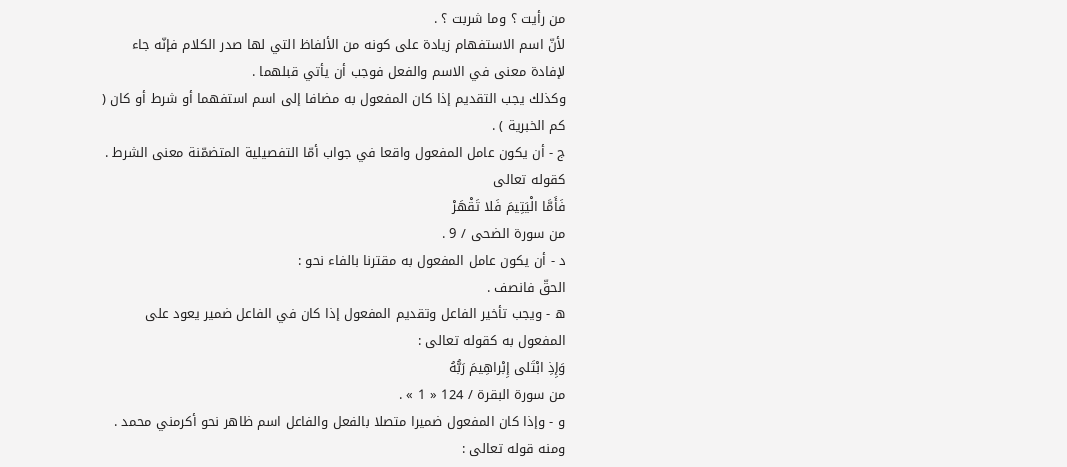من رأيت ؟ وما شربت ؟ .
لأنّ اسم الاستفهام زيادة على كونه من الألفاظ التي لها صدر الكلام فإنّه جاء لإفادة معنى في الاسم والفعل فوجب أن يأتي قبلهما .
وكذلك يجب التقديم إذا كان المفعول به مضافا إلى اسم استفهما أو شرط أو كان ( كم الخبرية ) .
ج - أن يكون عامل المفعول واقعا في جواب أمّا التفصيلية المتضمّنة معنى الشرط .
كقوله تعالى
فَأَمَّا الْيَتِيمَ فَلا تَقْهَرْ
من سورة الضحى / 9 .
د - أن يكون عامل المفعول به مقترنا بالفاء نحو :
الحقّ فانصف .
ه - ويجب تأخير الفاعل وتقديم المفعول إذا كان في الفاعل ضمير يعود على المفعول به كقوله تعالى :
وَإِذِ ابْتَلى إِبْراهِيمَ رَبُّهُ
من سورة البقرة / 124 « 1 » .
و - وإذا كان المفعول ضميرا متصلا بالفعل والفاعل اسم ظاهر نحو أكرمني محمد .
ومنه قوله تعالى :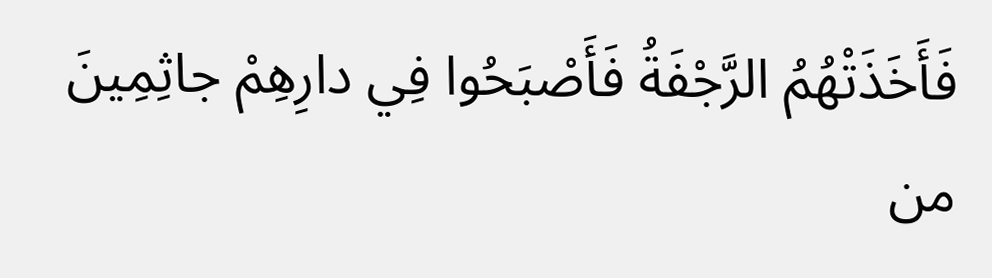فَأَخَذَتْهُمُ الرَّجْفَةُ فَأَصْبَحُوا فِي دارِهِمْ جاثِمِينَ
من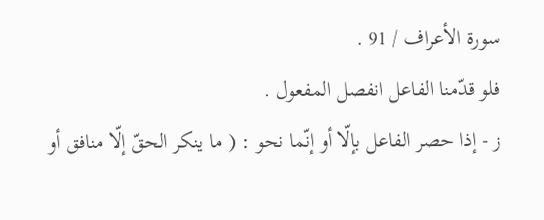سورة الأعراف / 91 .
فلو قدّمنا الفاعل انفصل المفعول .
ز - إذا حصر الفاعل بإلّا أو إنّما نحو : ( ما ينكر الحقّ إلّا منافق أو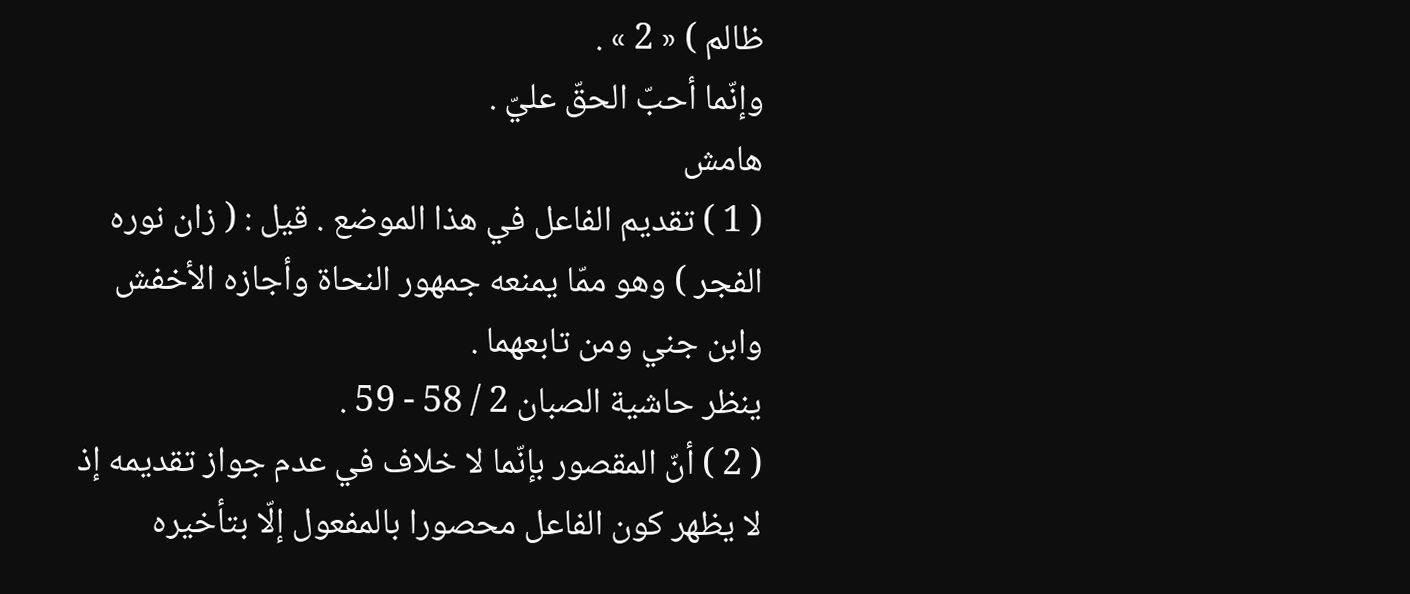ظالم ) « 2 » .
وإنّما أحبّ الحقّ عليّ .
هامش
( 1 ) تقديم الفاعل في هذا الموضع . قيل : ( زان نوره الفجر ) وهو ممّا يمنعه جمهور النحاة وأجازه الأخفش وابن جني ومن تابعهما .
ينظر حاشية الصبان 2 / 58 - 59 .
( 2 ) أنّ المقصور بإنّما لا خلاف في عدم جواز تقديمه إذ لا يظهر كون الفاعل محصورا بالمفعول إلّا بتأخيره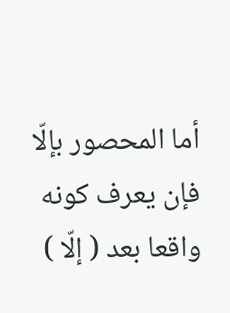أما المحصور بإلّا فإن يعرف كونه واقعا بعد ( إلّا )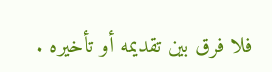فلا فرق بين تقديمه أو تأخيره .